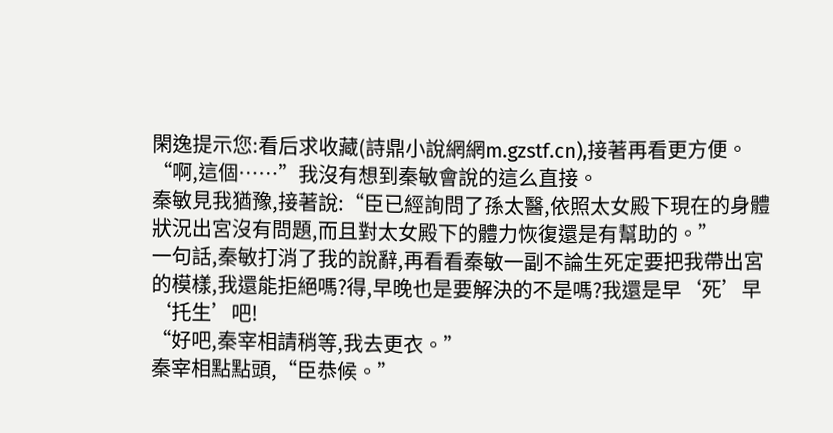閑逸提示您:看后求收藏(詩鼎小說網網m.gzstf.cn),接著再看更方便。
“啊,這個……”我沒有想到秦敏會說的這么直接。
秦敏見我猶豫,接著說:“臣已經詢問了孫太醫,依照太女殿下現在的身體狀況出宮沒有問題,而且對太女殿下的體力恢復還是有幫助的。”
一句話,秦敏打消了我的說辭,再看看秦敏一副不論生死定要把我帶出宮的模樣,我還能拒絕嗎?得,早晚也是要解決的不是嗎?我還是早‘死’早‘托生’吧!
“好吧,秦宰相請稍等,我去更衣。”
秦宰相點點頭,“臣恭候。”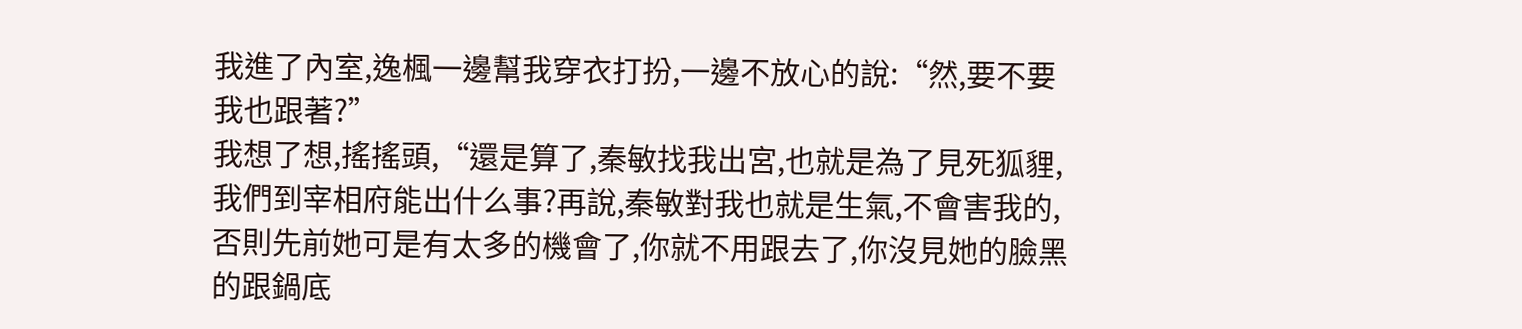我進了內室,逸楓一邊幫我穿衣打扮,一邊不放心的說:“然,要不要我也跟著?”
我想了想,搖搖頭,“還是算了,秦敏找我出宮,也就是為了見死狐貍,我們到宰相府能出什么事?再說,秦敏對我也就是生氣,不會害我的,否則先前她可是有太多的機會了,你就不用跟去了,你沒見她的臉黑的跟鍋底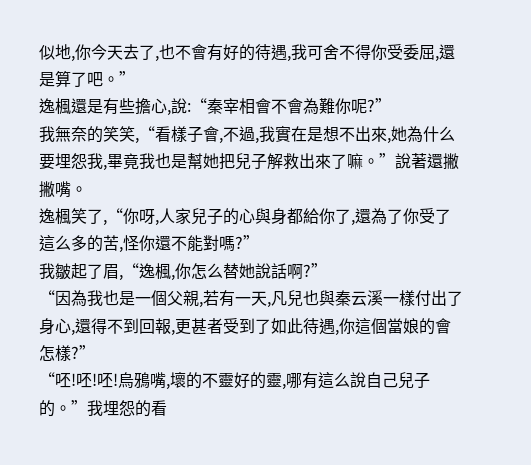似地,你今天去了,也不會有好的待遇,我可舍不得你受委屈,還是算了吧。”
逸楓還是有些擔心,說:“秦宰相會不會為難你呢?”
我無奈的笑笑,“看樣子會,不過,我實在是想不出來,她為什么要埋怨我,畢竟我也是幫她把兒子解救出來了嘛。”說著還撇撇嘴。
逸楓笑了,“你呀,人家兒子的心與身都給你了,還為了你受了這么多的苦,怪你還不能對嗎?”
我皺起了眉,“逸楓,你怎么替她說話啊?”
“因為我也是一個父親,若有一天,凡兒也與秦云溪一樣付出了身心,還得不到回報,更甚者受到了如此待遇,你這個當娘的會怎樣?”
“呸!呸!呸!烏鴉嘴,壞的不靈好的靈,哪有這么說自己兒子的。”我埋怨的看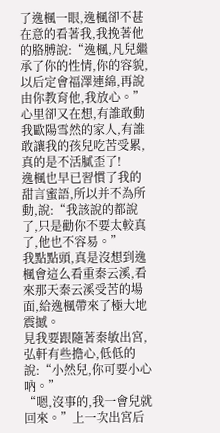了逸楓一眼,逸楓卻不甚在意的看著我,我挽著他的胳膊說:“逸楓,凡兒繼承了你的性情,你的容貌,以后定會福澤連綿,再說由你教育他,我放心。”心里卻又在想,有誰敢動我歐陽雪然的家人,有誰敢讓我的孩兒吃苦受累,真的是不活膩歪了!
逸楓也早已習慣了我的甜言蜜語,所以并不為所動,說:“我該說的都說了,只是勸你不要太較真了,他也不容易。”
我點點頭,真是沒想到逸楓會這么看重秦云溪,看來那天秦云溪受苦的場面,給逸楓帶來了極大地震撼。
見我要跟隨著秦敏出宮,弘軒有些擔心,低低的說:“小然兒,你可要小心吶。”
“嗯,沒事的,我一會兒就回來。”上一次出宮后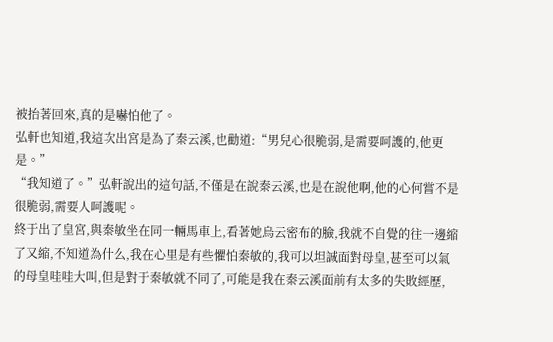被抬著回來,真的是嚇怕他了。
弘軒也知道,我這次出宮是為了秦云溪,也勸道:“男兒心很脆弱,是需要呵護的,他更是。”
“我知道了。”弘軒說出的這句話,不僅是在說秦云溪,也是在說他啊,他的心何嘗不是很脆弱,需要人呵護呢。
終于出了皇宮,與秦敏坐在同一輛馬車上,看著她烏云密布的臉,我就不自覺的往一邊縮了又縮,不知道為什么,我在心里是有些懼怕秦敏的,我可以坦誠面對母皇,甚至可以氣的母皇哇哇大叫,但是對于秦敏就不同了,可能是我在秦云溪面前有太多的失敗經歷,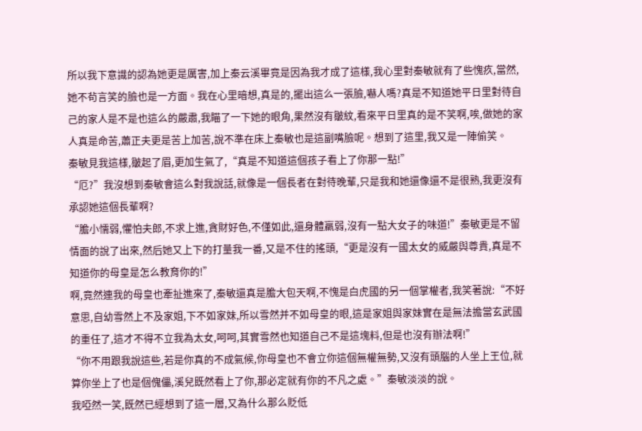所以我下意識的認為她更是厲害,加上秦云溪畢竟是因為我才成了這樣,我心里對秦敏就有了些愧疚,當然,她不茍言笑的臉也是一方面。我在心里暗想,真是的,擺出這么一張臉,嚇人嗎?真是不知道她平日里對待自己的家人是不是也這么的嚴肅,我瞄了一下她的眼角,果然沒有皺紋,看來平日里真的是不笑啊,唉,做她的家人真是命苦,蕭正夫更是苦上加苦,說不準在床上秦敏也是這副嘴臉呢。想到了這里,我又是一陣偷笑。
秦敏見我這樣,皺起了眉,更加生氣了,“真是不知道這個孩子看上了你那一點!”
“厄?”我沒想到秦敏會這么對我說話,就像是一個長者在對待晚輩,只是我和她還像還不是很熟,我更沒有承認她這個長輩啊?
“膽小懦弱,懼怕夫郎,不求上進,貪財好色,不僅如此,還身體羸弱,沒有一點大女子的味道!”秦敏更是不留情面的說了出來,然后她又上下的打量我一番,又是不住的搖頭,“更是沒有一國太女的威嚴與尊貴,真是不知道你的母皇是怎么教育你的!”
啊,竟然連我的母皇也牽扯進來了,秦敏還真是膽大包天啊,不愧是白虎國的另一個掌權者,我笑著說:“不好意思,自幼雪然上不及家姐,下不如家妹,所以雪然并不如母皇的眼,這是家姐與家妹實在是無法擔當玄武國的重任了,這才不得不立我為太女,呵呵,其實雪然也知道自己不是這塊料,但是也沒有辦法啊!”
“你不用跟我說這些,若是你真的不成氣候,你母皇也不會立你這個無權無勢,又沒有頭腦的人坐上王位,就算你坐上了也是個傀儡,溪兒既然看上了你,那必定就有你的不凡之處。”秦敏淡淡的說。
我啞然一笑,既然已經想到了這一層,又為什么那么貶低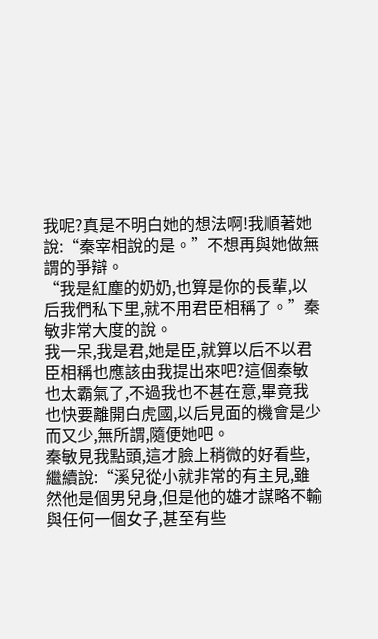我呢?真是不明白她的想法啊!我順著她說:“秦宰相說的是。”不想再與她做無謂的爭辯。
“我是紅塵的奶奶,也算是你的長輩,以后我們私下里,就不用君臣相稱了。”秦敏非常大度的說。
我一呆,我是君,她是臣,就算以后不以君臣相稱也應該由我提出來吧?這個秦敏也太霸氣了,不過我也不甚在意,畢竟我也快要離開白虎國,以后見面的機會是少而又少,無所謂,隨便她吧。
秦敏見我點頭,這才臉上稍微的好看些,繼續說:“溪兒從小就非常的有主見,雖然他是個男兒身,但是他的雄才謀略不輸與任何一個女子,甚至有些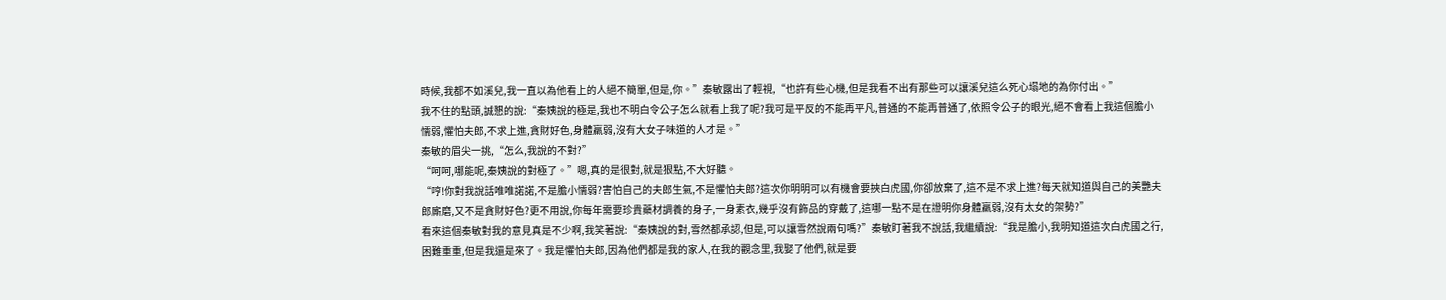時候,我都不如溪兒,我一直以為他看上的人絕不簡單,但是,你。”秦敏露出了輕視,“也許有些心機,但是我看不出有那些可以讓溪兒這么死心塌地的為你付出。”
我不住的點頭,誠懇的說:“秦姨說的極是,我也不明白令公子怎么就看上我了呢?我可是平反的不能再平凡,普通的不能再普通了,依照令公子的眼光,絕不會看上我這個膽小懦弱,懼怕夫郎,不求上進,貪財好色,身體羸弱,沒有大女子味道的人才是。”
秦敏的眉尖一挑,“怎么,我說的不對?”
“呵呵,哪能呢,秦姨說的對極了。”嗯,真的是很對,就是狠點,不大好聽。
“哼!你對我說話唯唯諾諾,不是膽小懦弱?害怕自己的夫郎生氣,不是懼怕夫郎?這次你明明可以有機會要挾白虎國,你卻放棄了,這不是不求上進?每天就知道與自己的美艷夫郎廝磨,又不是貪財好色?更不用說,你每年需要珍貴藥材調養的身子,一身素衣,幾乎沒有飾品的穿戴了,這哪一點不是在證明你身體羸弱,沒有太女的架勢?”
看來這個秦敏對我的意見真是不少啊,我笑著說:“秦姨說的對,雪然都承認,但是,可以讓雪然說兩句嗎?”秦敏盯著我不說話,我繼續說:“我是膽小,我明知道這次白虎國之行,困難重重,但是我還是來了。我是懼怕夫郎,因為他們都是我的家人,在我的觀念里,我娶了他們,就是要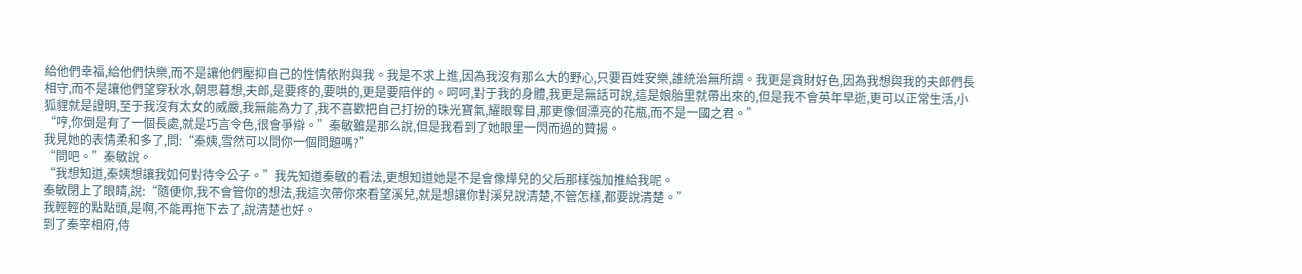給他們幸福,給他們快樂,而不是讓他們壓抑自己的性情依附與我。我是不求上進,因為我沒有那么大的野心,只要百姓安樂,誰統治無所謂。我更是貪財好色,因為我想與我的夫郎們長相守,而不是讓他們望穿秋水,朝思暮想,夫郎,是要疼的,要哄的,更是要陪伴的。呵呵,對于我的身體,我更是無話可說,這是娘胎里就帶出來的,但是我不會英年早逝,更可以正常生活,小狐貍就是證明,至于我沒有太女的威嚴,我無能為力了,我不喜歡把自己打扮的珠光寶氣,耀眼奪目,那更像個漂亮的花瓶,而不是一國之君。”
“哼,你倒是有了一個長處,就是巧言令色,很會爭辯。”秦敏雖是那么說,但是我看到了她眼里一閃而過的贊揚。
我見她的表情柔和多了,問:“秦姨,雪然可以問你一個問題嗎?”
“問吧。”秦敏說。
“我想知道,秦姨想讓我如何對待令公子。”我先知道秦敏的看法,更想知道她是不是會像燁兒的父后那樣強加推給我呢。
秦敏閉上了眼睛,說:“隨便你,我不會管你的想法,我這次帶你來看望溪兒,就是想讓你對溪兒說清楚,不管怎樣,都要說清楚。”
我輕輕的點點頭,是啊,不能再拖下去了,說清楚也好。
到了秦宰相府,侍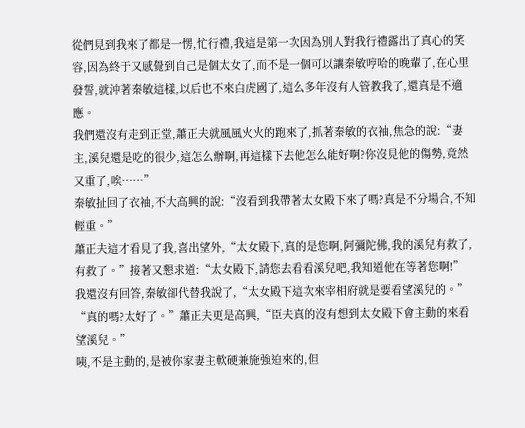從們見到我來了都是一愣,忙行禮,我這是第一次因為別人對我行禮露出了真心的笑容,因為終于又感覺到自己是個太女了,而不是一個可以讓秦敏哼哈的晚輩了,在心里發誓,就沖著秦敏這樣,以后也不來白虎國了,這么多年沒有人管教我了,還真是不適應。
我們還沒有走到正堂,蕭正夫就風風火火的跑來了,抓著秦敏的衣袖,焦急的說:“妻主,溪兒還是吃的很少,這怎么辦啊,再這樣下去他怎么能好啊?你沒見他的傷勢,竟然又重了,唉……”
秦敏扯回了衣袖,不大高興的說:“沒看到我帶著太女殿下來了嗎?真是不分場合,不知輕重。”
蕭正夫這才看見了我,喜出望外,“太女殿下,真的是您啊,阿彌陀佛,我的溪兒有救了,有救了。”接著又懇求道:“太女殿下,請您去看看溪兒吧,我知道他在等著您啊!”
我還沒有回答,秦敏卻代替我說了,“太女殿下這次來宰相府就是要看望溪兒的。”
“真的嗎?太好了。”蕭正夫更是高興,“臣夫真的沒有想到太女殿下會主動的來看望溪兒。”
咦,不是主動的,是被你家妻主軟硬兼施強迫來的,但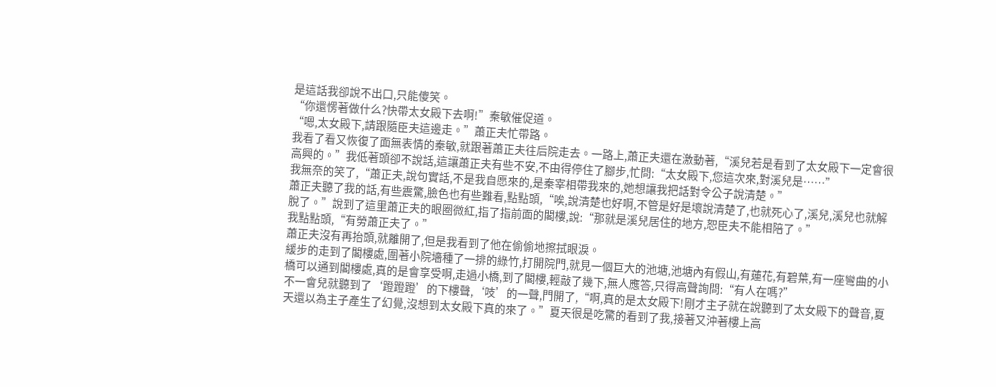是這話我卻說不出口,只能傻笑。
“你還愣著做什么?快帶太女殿下去啊!”秦敏催促道。
“嗯,太女殿下,請跟隨臣夫這邊走。”蕭正夫忙帶路。
我看了看又恢復了面無表情的秦敏,就跟著蕭正夫往后院走去。一路上,蕭正夫還在激動著,“溪兒若是看到了太女殿下一定會很高興的。”我低著頭卻不說話,這讓蕭正夫有些不安,不由得停住了腳步,忙問:“太女殿下,您這次來,對溪兒是……”
我無奈的笑了,“蕭正夫,說句實話,不是我自愿來的,是秦宰相帶我來的,她想讓我把話對令公子說清楚。”
蕭正夫聽了我的話,有些震驚,臉色也有些難看,點點頭,“唉,說清楚也好啊,不管是好是壞說清楚了,也就死心了,溪兒,溪兒也就解脫了。”說到了這里蕭正夫的眼圈微紅,指了指前面的閣樓,說:“那就是溪兒居住的地方,恕臣夫不能相陪了。”
我點點頭,“有勞蕭正夫了。”
蕭正夫沒有再抬頭,就離開了,但是我看到了他在偷偷地擦拭眼淚。
緩步的走到了閣樓處,圍著小院墻種了一排的綠竹,打開院門,就見一個巨大的池塘,池塘內有假山,有蓮花,有碧葉,有一座彎曲的小橋可以通到閣樓處,真的是會享受啊,走過小橋,到了閣樓,輕敲了幾下,無人應答,只得高聲詢問:“有人在嗎?”
不一會兒就聽到了‘蹬蹬蹬’的下樓聲,‘吱’的一聲,門開了,“啊,真的是太女殿下!剛才主子就在說聽到了太女殿下的聲音,夏天還以為主子產生了幻覺,沒想到太女殿下真的來了。”夏天很是吃驚的看到了我,接著又沖著樓上高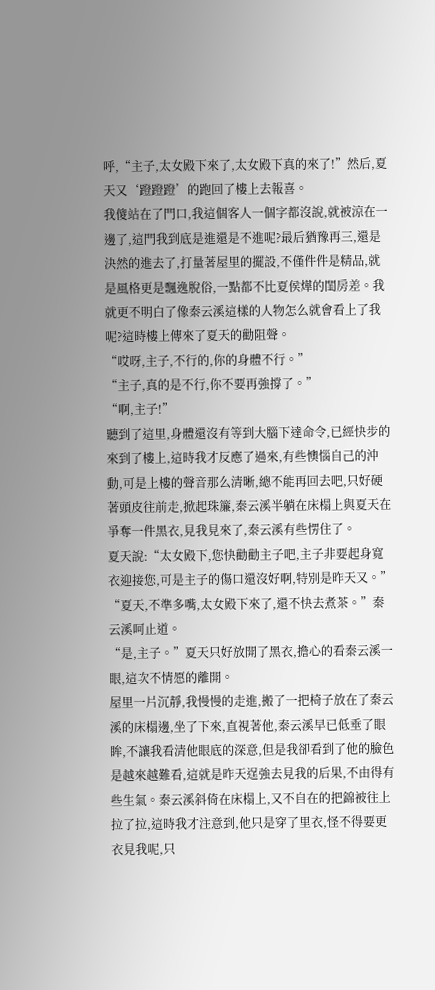呼,“主子,太女殿下來了,太女殿下真的來了!”然后,夏天又‘蹬蹬蹬’的跑回了樓上去報喜。
我傻站在了門口,我這個客人一個字都沒說,就被涼在一邊了,這門我到底是進還是不進呢?最后猶豫再三,還是決然的進去了,打量著屋里的擺設,不僅件件是精品,就是風格更是飄逸脫俗,一點都不比夏侯燁的閨房差。我就更不明白了像秦云溪這樣的人物怎么就會看上了我呢?這時樓上傳來了夏天的勸阻聲。
“哎呀,主子,不行的,你的身體不行。”
“主子,真的是不行,你不要再強撐了。”
“啊,主子!”
聽到了這里,身體還沒有等到大腦下達命令,已經快步的來到了樓上,這時我才反應了過來,有些懊惱自己的沖動,可是上樓的聲音那么清晰,總不能再回去吧,只好硬著頭皮往前走,掀起珠簾,秦云溪半躺在床榻上與夏天在爭奪一件黑衣,見我見來了,秦云溪有些愣住了。
夏天說:“太女殿下,您快勸勸主子吧,主子非要起身寬衣迎接您,可是主子的傷口還沒好啊,特別是昨天又。”
“夏天,不準多嘴,太女殿下來了,還不快去煮茶。”秦云溪呵止道。
“是,主子。”夏天只好放開了黑衣,擔心的看秦云溪一眼,這次不情愿的離開。
屋里一片沉靜,我慢慢的走進,搬了一把椅子放在了秦云溪的床榻邊,坐了下來,直視著他,秦云溪早已低垂了眼眸,不讓我看清他眼底的深意,但是我卻看到了他的臉色是越來越難看,這就是昨天逞強去見我的后果,不由得有些生氣。秦云溪斜倚在床榻上,又不自在的把錦被往上拉了拉,這時我才注意到,他只是穿了里衣,怪不得要更衣見我呢,只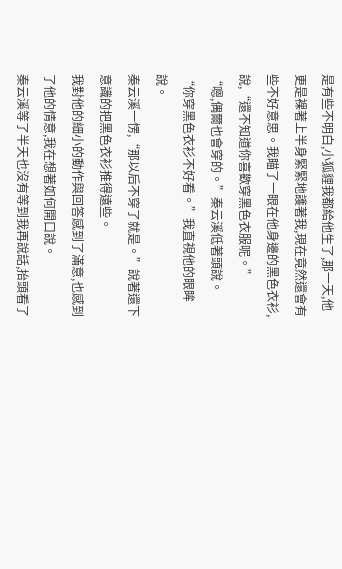是有些不明白,小狐貍我都給他生了,那一天,他更是裸著上半身緊緊地護著我,現在竟然還會有些不好意思。我瞄了一眼在他身邊的黑色衣衫,說,“還不知道你喜歡穿黑色衣服呢。”
“嗯,偶爾也會穿的。”秦云溪低著頭說。
“你穿黑色衣衫不好看。”我直視他的眼眸說。
秦云溪一愣,“那以后不穿了就是。”說著還下意識的把黑色衣衫推得遠些。
我對他的細小的動作與回答感到了滿意,也感到了他的情意,我在想著如何開口說。
秦云溪等了半天也沒有等到我再說話,抬頭看了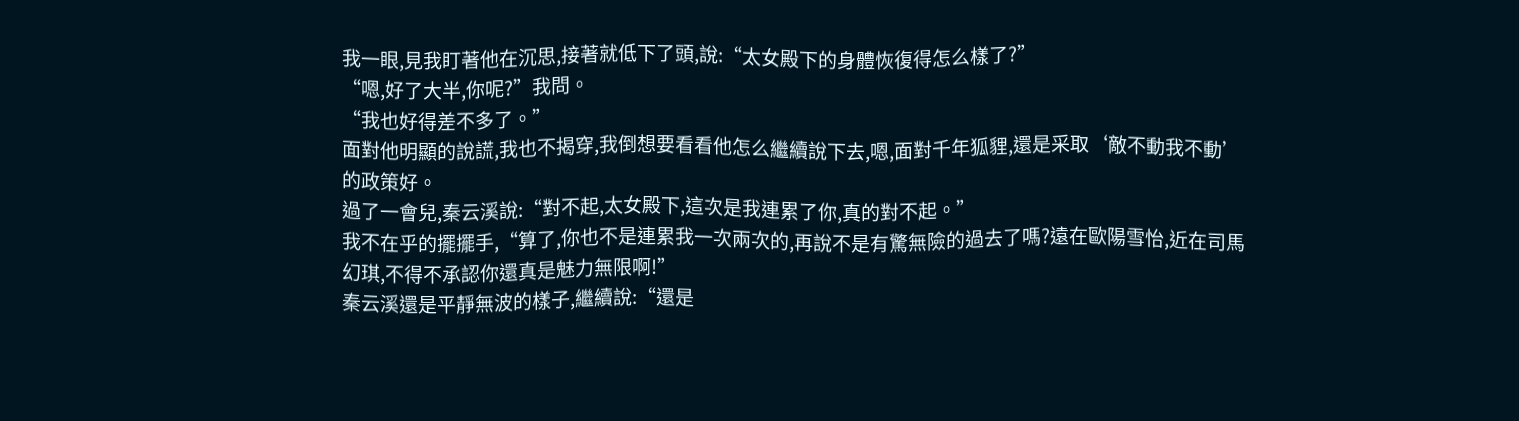我一眼,見我盯著他在沉思,接著就低下了頭,說:“太女殿下的身體恢復得怎么樣了?”
“嗯,好了大半,你呢?”我問。
“我也好得差不多了。”
面對他明顯的說謊,我也不揭穿,我倒想要看看他怎么繼續說下去,嗯,面對千年狐貍,還是采取‘敵不動我不動’的政策好。
過了一會兒,秦云溪說:“對不起,太女殿下,這次是我連累了你,真的對不起。”
我不在乎的擺擺手,“算了,你也不是連累我一次兩次的,再說不是有驚無險的過去了嗎?遠在歐陽雪怡,近在司馬幻琪,不得不承認你還真是魅力無限啊!”
秦云溪還是平靜無波的樣子,繼續說:“還是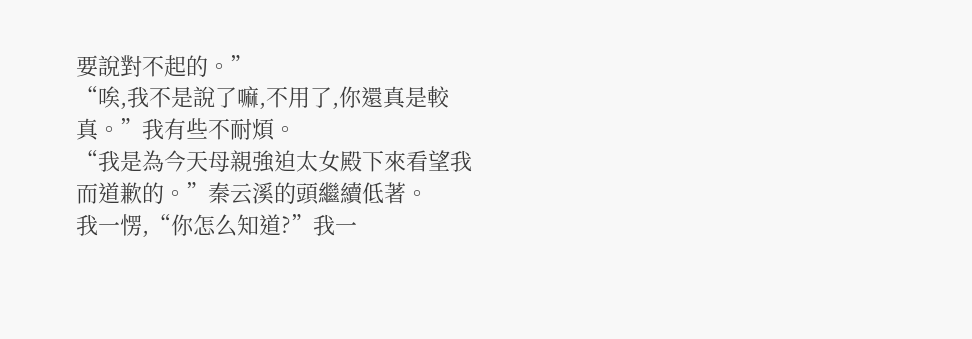要說對不起的。”
“唉,我不是說了嘛,不用了,你還真是較真。”我有些不耐煩。
“我是為今天母親強迫太女殿下來看望我而道歉的。”秦云溪的頭繼續低著。
我一愣,“你怎么知道?”我一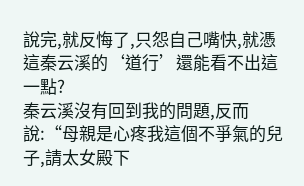說完,就反悔了,只怨自己嘴快,就憑這秦云溪的‘道行’還能看不出這一點?
秦云溪沒有回到我的問題,反而說:“母親是心疼我這個不爭氣的兒子,請太女殿下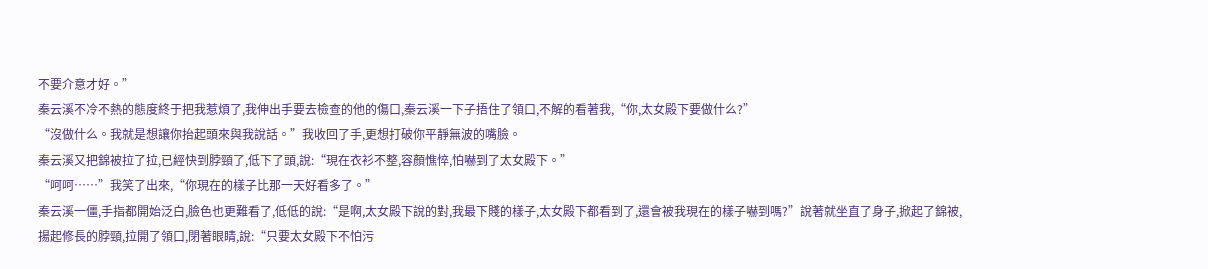不要介意才好。”
秦云溪不冷不熱的態度終于把我惹煩了,我伸出手要去檢查的他的傷口,秦云溪一下子捂住了領口,不解的看著我,“你,太女殿下要做什么?”
“沒做什么。我就是想讓你抬起頭來與我說話。”我收回了手,更想打破你平靜無波的嘴臉。
秦云溪又把錦被拉了拉,已經快到脖頸了,低下了頭,說:“現在衣衫不整,容顏憔悴,怕嚇到了太女殿下。”
“呵呵……”我笑了出來,“你現在的樣子比那一天好看多了。”
秦云溪一僵,手指都開始泛白,臉色也更難看了,低低的說:“是啊,太女殿下說的對,我最下賤的樣子,太女殿下都看到了,還會被我現在的樣子嚇到嗎?”說著就坐直了身子,掀起了錦被,揚起修長的脖頸,拉開了領口,閉著眼睛,說:“只要太女殿下不怕污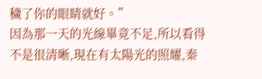穢了你的眼睛就好。”
因為那一天的光線畢竟不足,所以看得不是很清晰,現在有太陽光的照耀,秦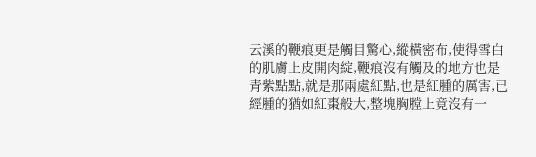云溪的鞭痕更是觸目驚心,縱橫密布,使得雪白的肌膚上皮開肉綻,鞭痕沒有觸及的地方也是青紫點點,就是那兩處紅點,也是紅腫的厲害,已經腫的猶如紅棗般大,整塊胸膛上竟沒有一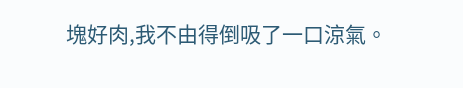塊好肉,我不由得倒吸了一口涼氣。